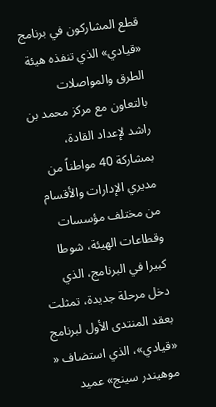قطع المشاركون في برنامج «قيادي» الذي تنفذه هيئة الطرق والمواصلات بالتعاون مع مركز محمد بن راشد لإعداد القادة، بمشاركة 40 مواطناً من مديري الإدارات والأقسام من مختلف مؤسسات وقطاعات الهيئة، شوطا كبيرا في البرنامج، الذي دخل مرحلة جديدة، تمثلت بعقد المنتدى الأول لبرنامج «قيادي»، الذي استضاف « موهيندر سينج» عميد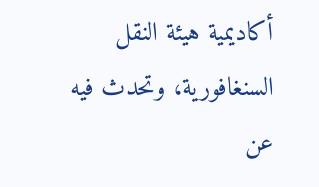أكاديمية هيئة النقل السنغافورية، وتحدث فيه عن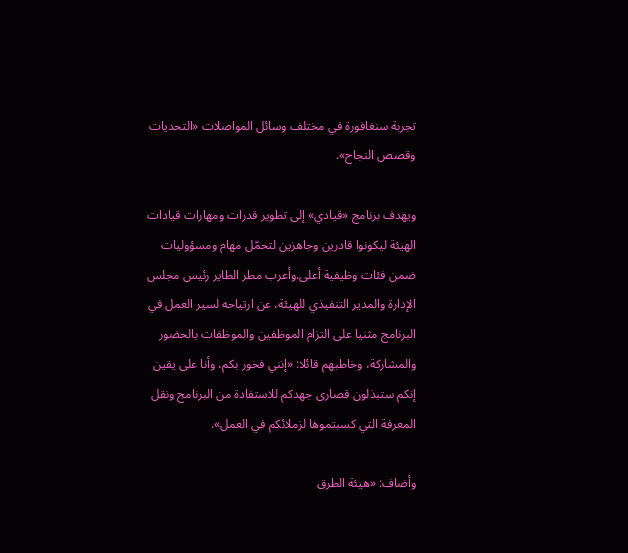تجربة سنغافورة في مختلف وسائل المواصلات «التحديات وقصص النجاح».

ويهدف برنامج «قيادي» إلى تطوير قدرات ومهارات قيادات الهيئة ليكونوا قادرين وجاهزين لتحمّل مهام ومسؤوليات ضمن فئات وظيفية أعلى.وأعرب مطر الطاير رئيس مجلس الإدارة والمدير التنفيذي للهيئة، عن ارتياحه لسير العمل في البرنامج مثنيا على التزام الموظفين والموظفات بالحضور والمشاركة، وخاطبهم قائلا: «إنني فخور بكم، وأنا على يقين إنكم ستبذلون قصارى جهدكم للاستفادة من البرنامج ونقل المعرفة التي كسبتموها لزملائكم في العمل».

وأضاف: «هيئة الطرق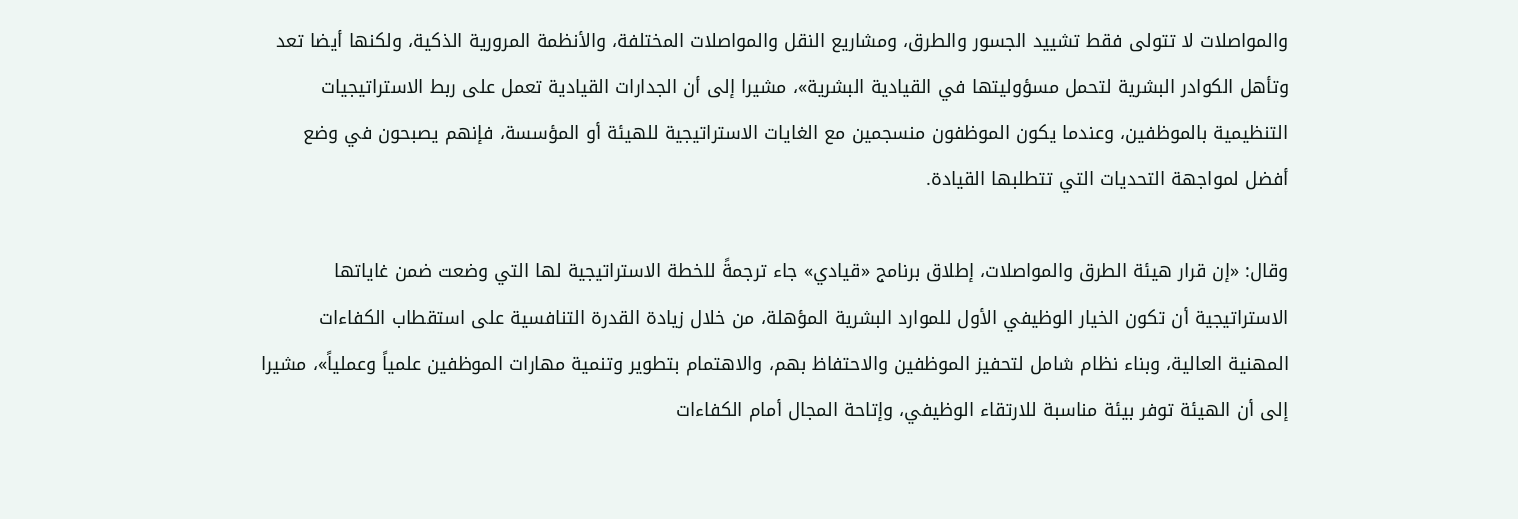والمواصلات لا تتولى فقط تشييد الجسور والطرق، ومشاريع النقل والمواصلات المختلفة، والأنظمة المرورية الذكية، ولكنها أيضا تعد وتأهل الكوادر البشرية لتحمل مسؤوليتها في القيادية البشرية»، مشيرا إلى أن الجدارات القيادية تعمل على ربط الاستراتيجيات التنظيمية بالموظفين، وعندما يكون الموظفون منسجمين مع الغايات الاستراتيجية للهيئة أو المؤسسة، فإنهم يصبحون في وضع أفضل لمواجهة التحديات التي تتطلبها القيادة.

وقال: «إن قرار هيئة الطرق والمواصلات، إطلاق برنامج «قيادي» جاء ترجمةً للخطة الاستراتيجية لها التي وضعت ضمن غاياتها الاستراتيجية أن تكون الخيار الوظيفي الأول للموارد البشرية المؤهلة، من خلال زيادة القدرة التنافسية على استقطاب الكفاءات المهنية العالية، وبناء نظام شامل لتحفيز الموظفين والاحتفاظ بهم، والاهتمام بتطوير وتنمية مهارات الموظفين علمياً وعملياً»، مشيرا إلى أن الهيئة توفر بيئة مناسبة للارتقاء الوظيفي، وإتاحة المجال أمام الكفاءات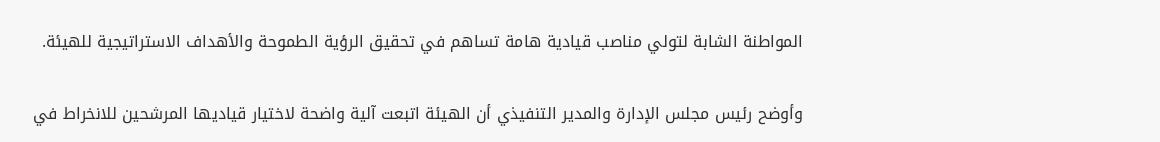المواطنة الشابة لتولي مناصب قيادية هامة تساهم في تحقيق الرؤية الطموحة والأهداف الاستراتيجية للهيئة.

وأوضح رئيس مجلس الإدارة والمدير التنفيذي أن الهيئة اتبعت آلية واضحة لاختيار قياديها المرشحين للانخراط في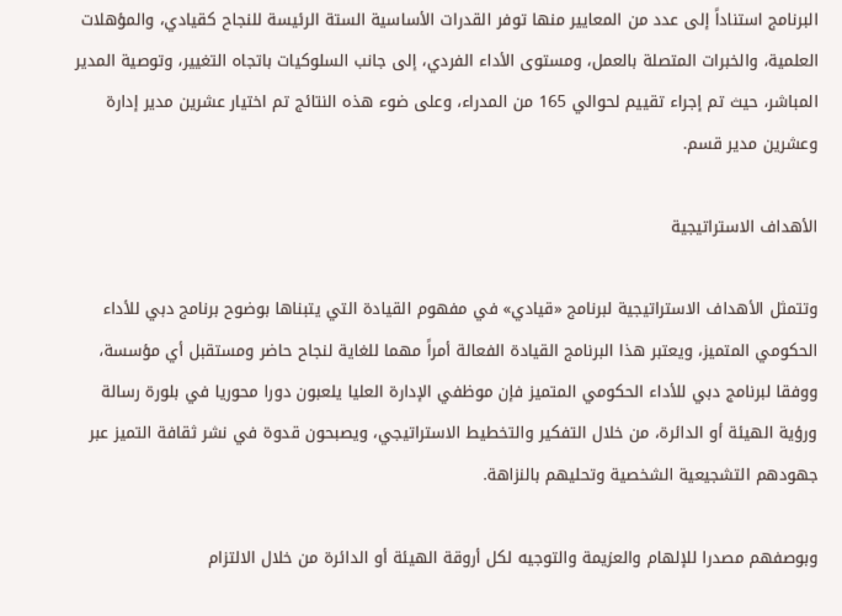البرنامج استناداً إلى عدد من المعايير منها توفر القدرات الأساسية الستة الرئيسة للنجاح كقيادي، والمؤهلات العلمية، والخبرات المتصلة بالعمل، ومستوى الأداء الفردي، إلى جانب السلوكيات باتجاه التغيير، وتوصية المدير المباشر، حيث تم إجراء تقييم لحوالي 165 من المدراء، وعلى ضوء هذه النتائج تم اختيار عشرين مدير إدارة وعشرين مدير قسم.

الأهداف الاستراتيجية

وتتمثل الأهداف الاستراتيجية لبرنامج «قيادي» في مفهوم القيادة التي يتبناها بوضوح برنامج دبي للأداء الحكومي المتميز، ويعتبر هذا البرنامج القيادة الفعالة أمراً مهما للغاية لنجاح حاضر ومستقبل أي مؤسسة، ووفقا لبرنامج دبي للأداء الحكومي المتميز فإن موظفي الإدارة العليا يلعبون دورا محوريا في بلورة رسالة ورؤية الهيئة أو الدائرة، من خلال التفكير والتخطيط الاستراتيجي، ويصبحون قدوة في نشر ثقافة التميز عبر جهودهم التشجيعية الشخصية وتحليهم بالنزاهة.

وبوصفهم مصدرا للإلهام والعزيمة والتوجيه لكل أروقة الهيئة أو الدائرة من خلال الالتزام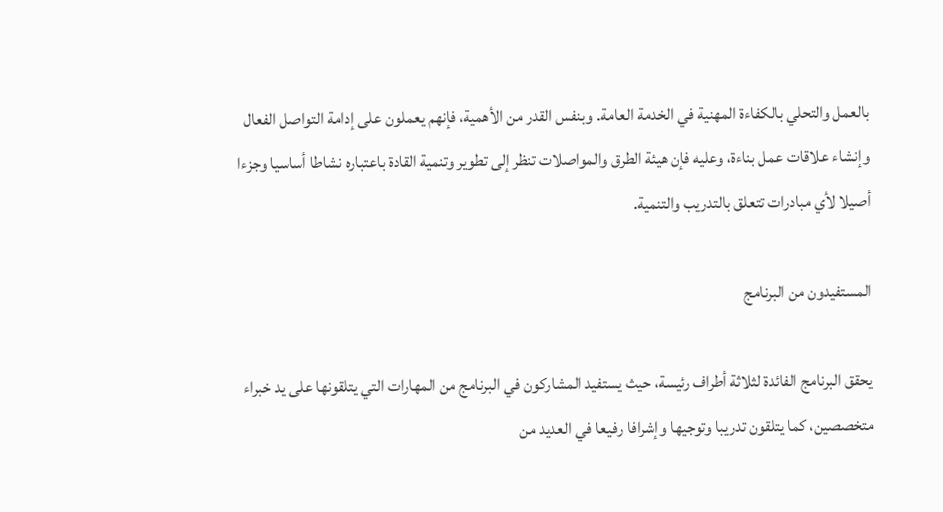بالعمل والتحلي بالكفاءة المهنية في الخدمة العامة. وبنفس القدر من الأهمية، فإنهم يعملون على إدامة التواصل الفعال وإنشاء علاقات عمل بناءة، وعليه فإن هيئة الطرق والمواصلات تنظر إلى تطوير وتنمية القادة باعتباره نشاطا أساسيا وجزءا أصيلا لأي مبادرات تتعلق بالتدريب والتنمية.

المستفيدون من البرنامج

يحقق البرنامج الفائدة لثلاثة أطراف رئيسة، حيث يستفيد المشاركون في البرنامج من المهارات التي يتلقونها على يد خبراء متخصصين، كما يتلقون تدريبا وتوجيها وإشرافا رفيعا في العديد من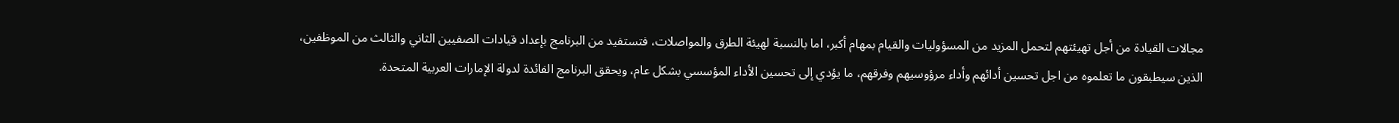مجالات القيادة من أجل تهيئتهم لتحمل المزيد من المسؤوليات والقيام بمهام أكبر، اما بالنسبة لهيئة الطرق والمواصلات، فتستفيد من البرنامج بإعداد قيادات الصفيين الثاني والثالث من الموظفين، الذين سيطبقون ما تعلموه من اجل تحسين أدائهم وأداء مرؤوسيهم وفرقهم، ما يؤدي إلى تحسين الأداء المؤسسي بشكل عام، ويحقق البرنامج الفائدة لدولة الإمارات العربية المتحدة.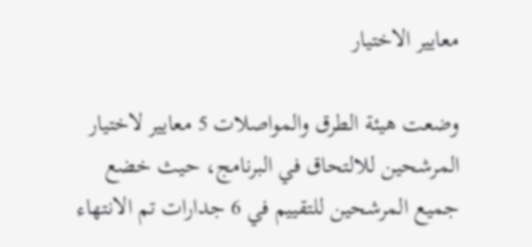معايير الاختيار

وضعت هيئة الطرق والمواصلات 5 معايير لاختيار المرشحين للالتحاق في البرنامج، حيث خضع جميع المرشحين للتقييم في 6 جدارات تم الانتهاء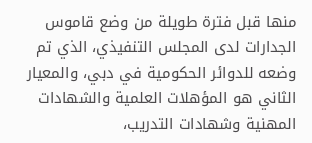منها قبل فترة طويلة من وضع قاموس الجدارات لدى المجلس التنفيذي، الذي تم وضعه للدوائر الحكومية في دبي، والمعيار الثاني هو المؤهلات العلمية والشهادات المهنية وشهادات التدريب،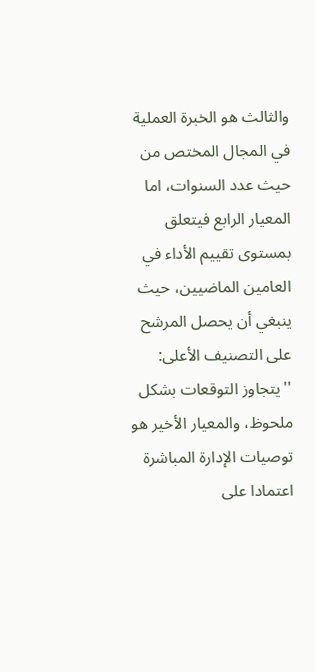والثالث هو الخبرة العملية في المجال المختص من حيث عدد السنوات، اما المعيار الرابع فيتعلق بمستوى تقييم الأداء في العامين الماضيين، حيث ينبغي أن يحصل المرشح على التصنيف الأعلى: ''يتجاوز التوقعات بشكل ملحوظ، والمعيار الأخير هو توصيات الإدارة المباشرة اعتمادا على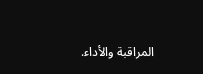المراقبة والأداء.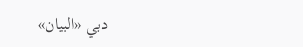دبي «البيان»